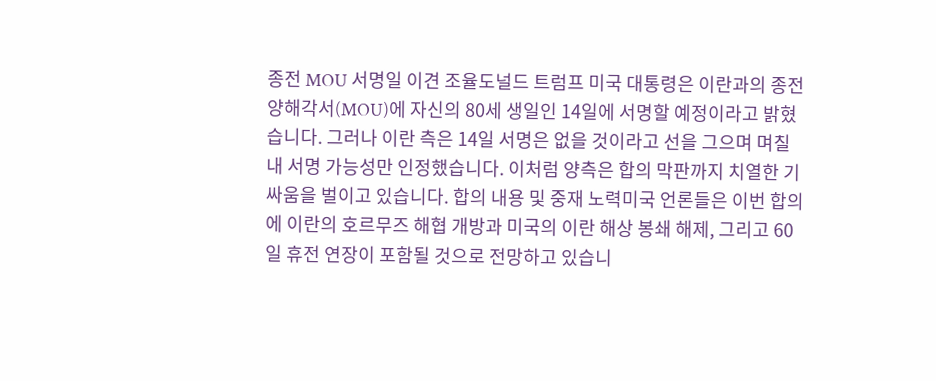종전 MOU 서명일 이견 조율도널드 트럼프 미국 대통령은 이란과의 종전 양해각서(MOU)에 자신의 80세 생일인 14일에 서명할 예정이라고 밝혔습니다. 그러나 이란 측은 14일 서명은 없을 것이라고 선을 그으며 며칠 내 서명 가능성만 인정했습니다. 이처럼 양측은 합의 막판까지 치열한 기싸움을 벌이고 있습니다. 합의 내용 및 중재 노력미국 언론들은 이번 합의에 이란의 호르무즈 해협 개방과 미국의 이란 해상 봉쇄 해제, 그리고 60일 휴전 연장이 포함될 것으로 전망하고 있습니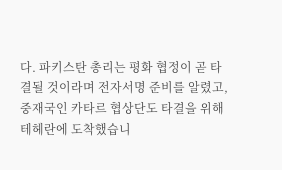다. 파키스탄 총리는 평화 협정이 곧 타결될 것이라며 전자서명 준비를 알렸고, 중재국인 카타르 협상단도 타결을 위해 테헤란에 도착했습니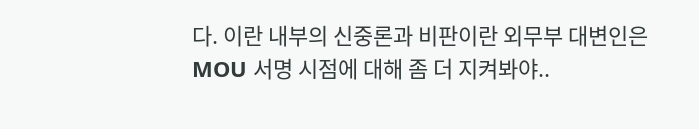다. 이란 내부의 신중론과 비판이란 외무부 대변인은 MOU 서명 시점에 대해 좀 더 지켜봐야..